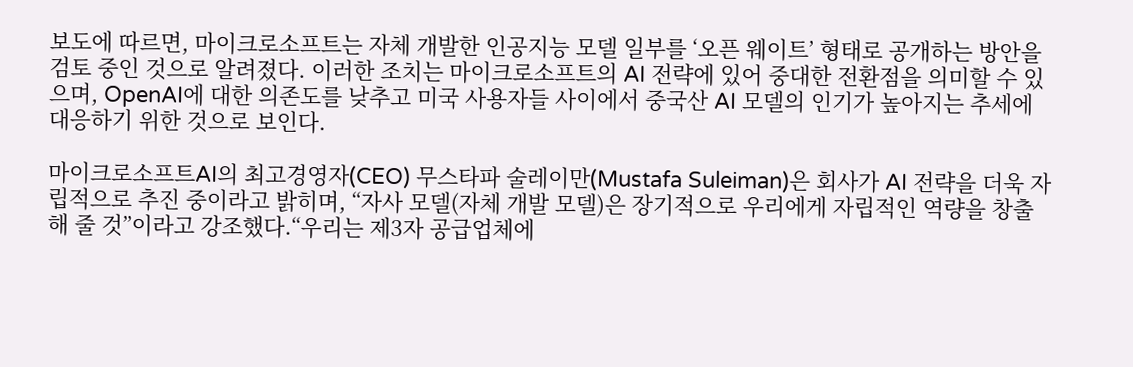보도에 따르면, 마이크로소프트는 자체 개발한 인공지능 모델 일부를 ‘오픈 웨이트’ 형태로 공개하는 방안을 검토 중인 것으로 알려졌다. 이러한 조치는 마이크로소프트의 AI 전략에 있어 중대한 전환점을 의미할 수 있으며, OpenAI에 대한 의존도를 낮추고 미국 사용자들 사이에서 중국산 AI 모델의 인기가 높아지는 추세에 대응하기 위한 것으로 보인다.

마이크로소프트AI의 최고경영자(CEO) 무스타파 술레이만(Mustafa Suleiman)은 회사가 AI 전략을 더욱 자립적으로 추진 중이라고 밝히며, “자사 모델(자체 개발 모델)은 장기적으로 우리에게 자립적인 역량을 창출해 줄 것”이라고 강조했다.“우리는 제3자 공급업체에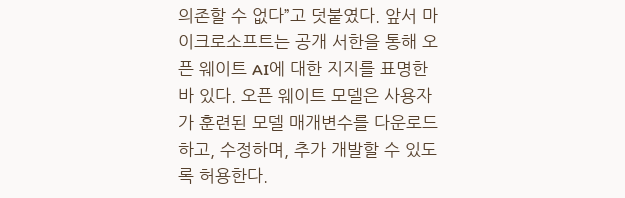의존할 수 없다”고 덧붙였다. 앞서 마이크로소프트는 공개 서한을 통해 오픈 웨이트 AI에 대한 지지를 표명한 바 있다. 오픈 웨이트 모델은 사용자가 훈련된 모델 매개변수를 다운로드하고, 수정하며, 추가 개발할 수 있도록 허용한다.